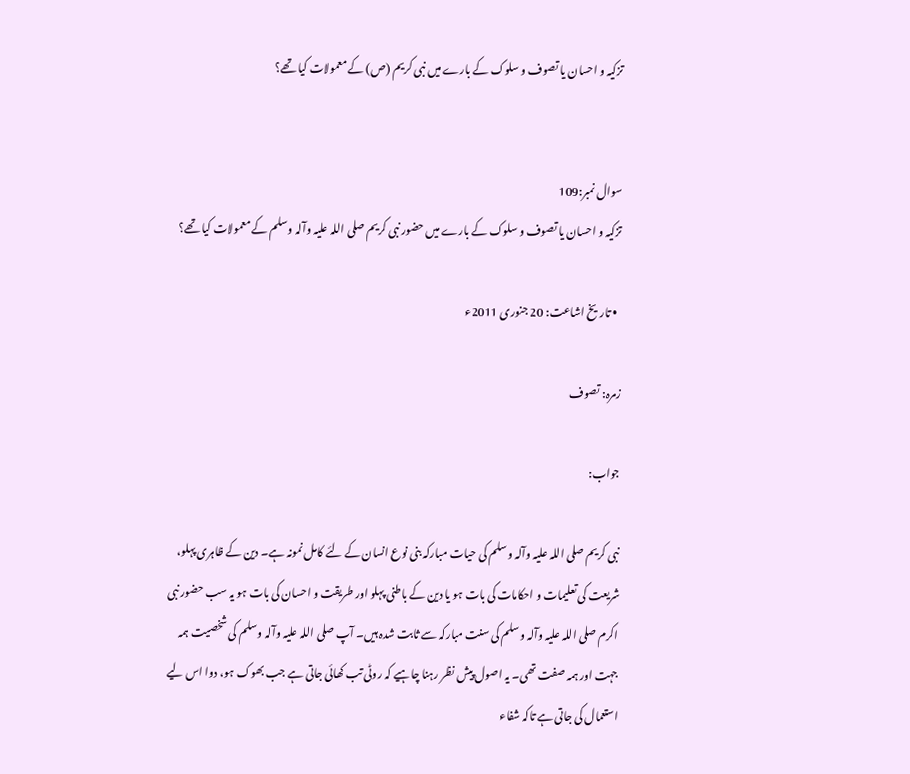تزکیہ و احسان یا تصوف و سلوک کے بارے میں نبی کریم (ص) کے معمولات کیا تھے؟


سوال نمبر:109
تزکیہ و احسان یا تصوف و سلوک کے بارے میں حضور نبی کریم صلی اللہ علیہ وآلہ وسلم کے معمولات کیا تھے؟

  • تاریخ اشاعت: 20 جنوری 2011ء

زمرہ: تصوف

جواب:

نبی کریم صلی اللہ علیہ وآلہ وسلم کی حیات مبارکہ بنی نوع انسان کے لئے کامل نمونہ ہے۔ دین کے ظاہری پہلو، شریعت کی تعلیمات و احکامات کی بات ہو یا دین کے باطنی پہلو اور طریقت و احسان کی بات ہو یہ سب حضور نبی اکرم صلی اللہ علیہ وآلہ وسلم کی سنت مبارکہ سے ثابت شدہ ہیں۔ آپ صلی اللہ علیہ وآلہ وسلم کی شخصیت ہمہ جہت اور ہمہ صفت تھی۔ یہ اصول پیش نظر رہنا چاہیے کہ روٹی تب کھائی جاتی ہے جب بھوک ہو، دوا اس لیے استعمال کی جاتی ہے تاکہ شفاء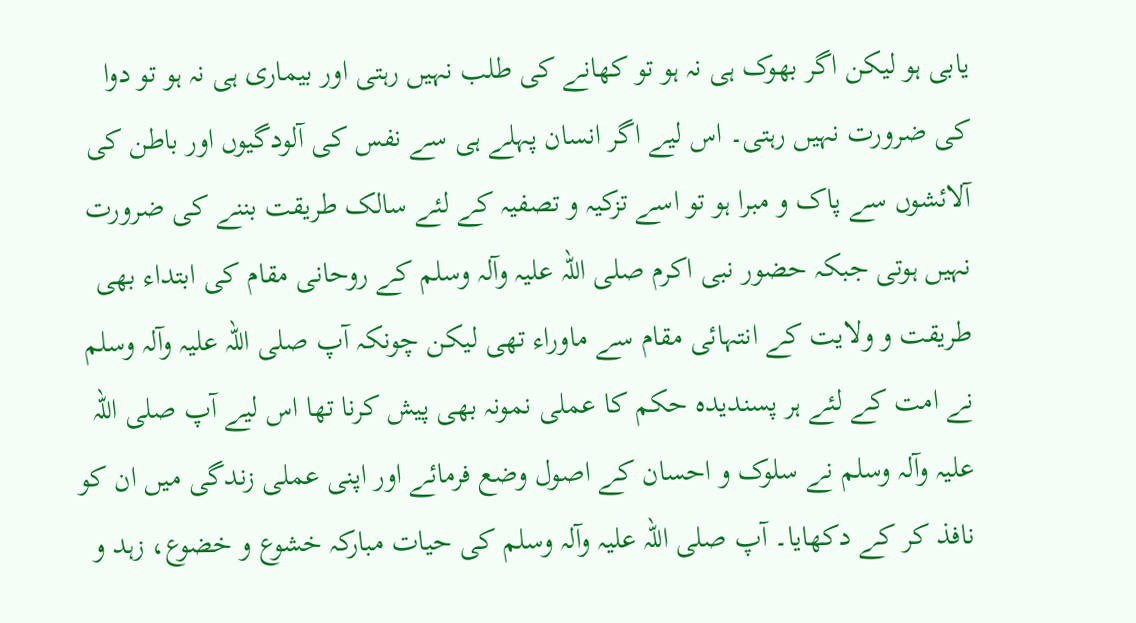یابی ہو لیکن اگر بھوک ہی نہ ہو تو کھانے کی طلب نہیں رہتی اور بیماری ہی نہ ہو تو دوا کی ضرورت نہیں رہتی۔ اس لیے اگر انسان پہلے ہی سے نفس کی آلودگیوں اور باطن کی آلائشوں سے پاک و مبرا ہو تو اسے تزکیہ و تصفیہ کے لئے سالک طریقت بننے کی ضرورت نہیں ہوتی جبکہ حضور نبی اکرم صلی اللہ علیہ وآلہ وسلم کے روحانی مقام کی ابتداء بھی طریقت و ولایت کے انتہائی مقام سے ماوراء تھی لیکن چونکہ آپ صلی اللہ علیہ وآلہ وسلم نے امت کے لئے ہر پسندیدہ حکم کا عملی نمونہ بھی پیش کرنا تھا اس لیے آپ صلی اللہ علیہ وآلہ وسلم نے سلوک و احسان کے اصول وضع فرمائے اور اپنی عملی زندگی میں ان کو نافذ کر کے دکھایا۔ آپ صلی اللہ علیہ وآلہ وسلم کی حیات مبارکہ خشوع و خضوع، زہد و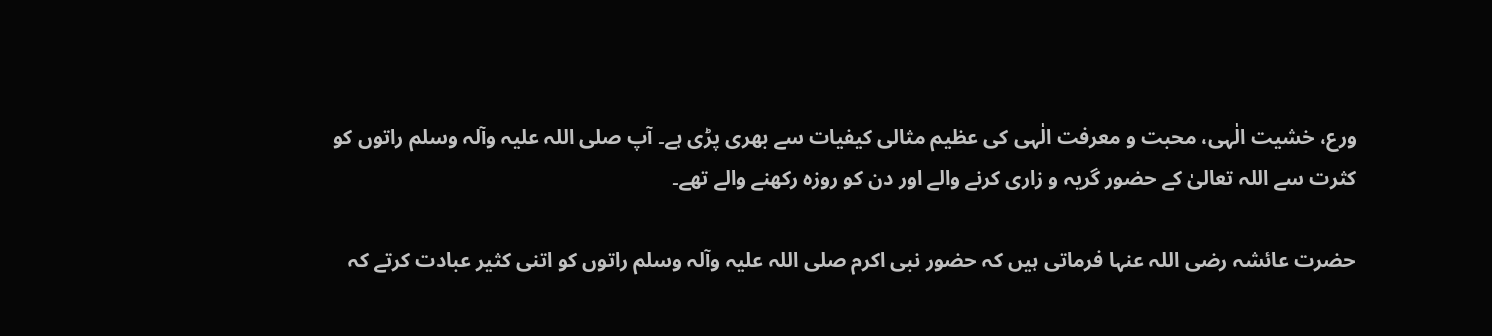ورع، خشیت الٰہی، محبت و معرفت الٰہی کی عظیم مثالی کيفیات سے بھری پڑی ہے۔ آپ صلی اللہ علیہ وآلہ وسلم راتوں کو کثرت سے اللہ تعالیٰ کے حضور گریہ و زاری کرنے والے اور دن کو روزہ رکھنے والے تھے۔

حضرت عائشہ رضی اللہ عنہا فرماتی ہیں کہ حضور نبی اکرم صلی اللہ علیہ وآلہ وسلم راتوں کو اتنی کثیر عبادت کرتے کہ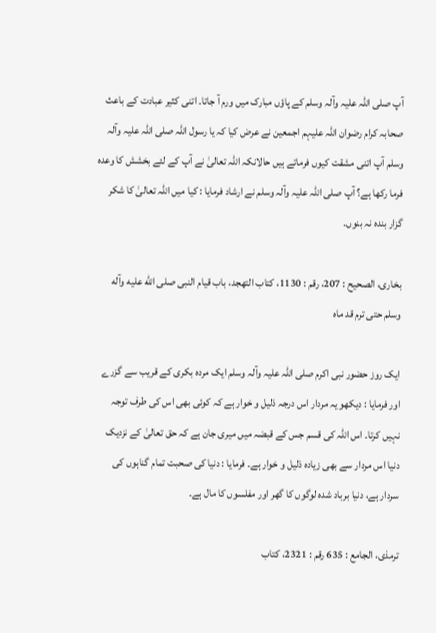آپ صلی اللہ علیہ وآلہ وسلم کے پاؤں مبارک میں ورم آ جاتا۔ اتنی کثیر عبادت کے باعث صحابہ کرام رضوان اللہ علیہم اجمعین نے عرض کیا کہ یا رسول اللہ صلی اللہ علیہ وآلہ وسلم آپ اتنی مشقت کیوں فرماتے ہیں حالانکہ اللہ تعالیٰ نے آپ کے لئے بخشش کا وعدہ فرما رکھا ہے؟ آپ صلی اللہ علیہ وآلہ وسلم نے ارشاد فرمایا : کیا میں اللہ تعالیٰ کا شکر گزار بندہ نہ بنوں۔

بخاری، الصحيح : 207، رقم : 1130، کتاب التهجد، باب قيام النبی صلی الله عليه وآله وسلم حتی ترم قد ماه

ایک روز حضور نبی اکرم صلی اللہ علیہ وآلہ وسلم ایک مردہ بکری کے قریب سے گزرے اور فرمایا : دیکھو یہ مردار اس درجہ ذلیل و خوار ہے کہ کوئی بھی اس کی طرف توجہ نہیں کرتا۔ اس اللہ کی قسم جس کے قبضہ میں میری جان ہے کہ حق تعالیٰ کے نزدیک دنیا اس مردار سے بھی زیادہ ذلیل و خوار ہے۔ فرمایا : دنیا کی صحبت تمام گناہوں کی سردار ہے، دنیا برباد شدہ لوگوں کا گھر اور مفلسوں کا مال ہے۔

ترمذی، الجامع : 635 رقم : 2321، کتاب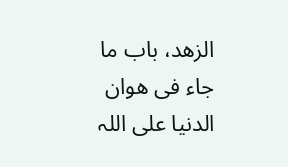الزهد، باب ما جاء فی هوان الدنيا علی اللہ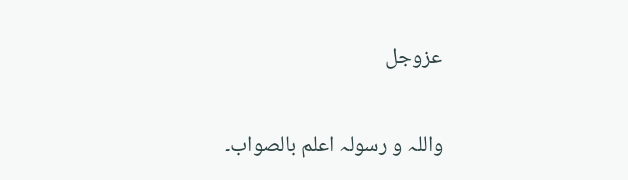عزوجل

واللہ و رسولہ اعلم بالصواب۔